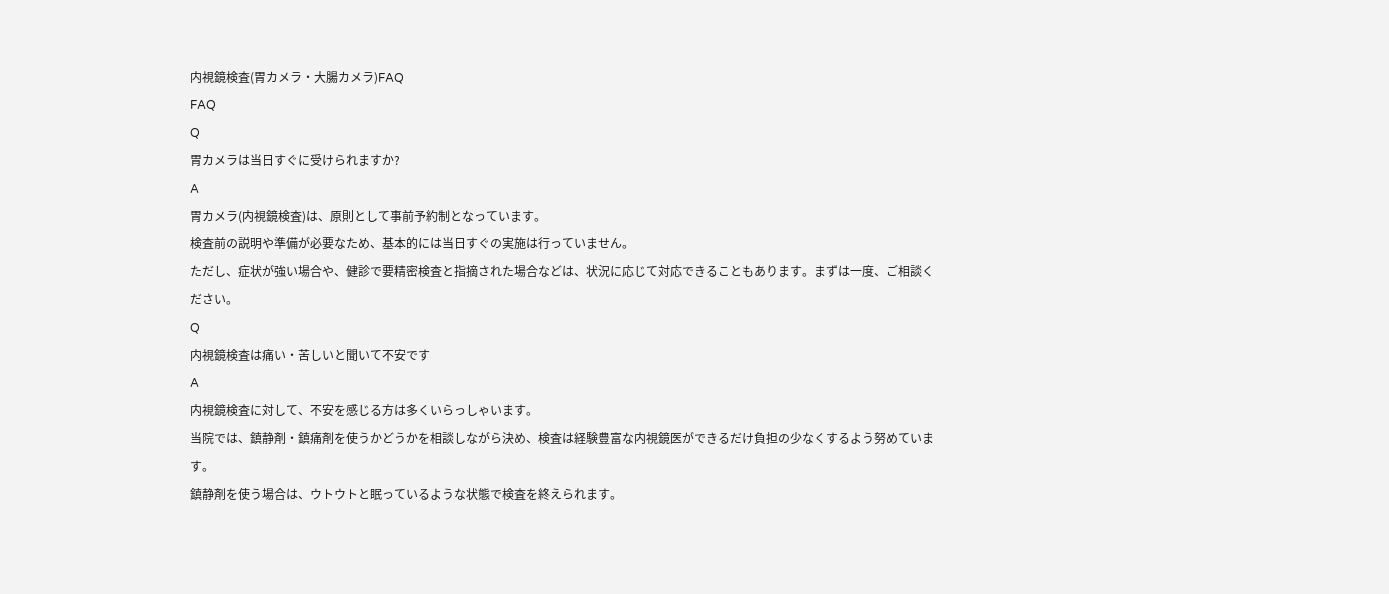内視鏡検査(胃カメラ・大腸カメラ)FAQ
FAQ
Q
胃カメラは当日すぐに受けられますか?
A
胃カメラ(内視鏡検査)は、原則として事前予約制となっています。
検査前の説明や準備が必要なため、基本的には当日すぐの実施は行っていません。
ただし、症状が強い場合や、健診で要精密検査と指摘された場合などは、状況に応じて対応できることもあります。まずは一度、ご相談ください。
Q
内視鏡検査は痛い・苦しいと聞いて不安です
A
内視鏡検査に対して、不安を感じる方は多くいらっしゃいます。
当院では、鎮静剤・鎮痛剤を使うかどうかを相談しながら決め、検査は経験豊富な内視鏡医ができるだけ負担の少なくするよう努めています。
鎮静剤を使う場合は、ウトウトと眠っているような状態で検査を終えられます。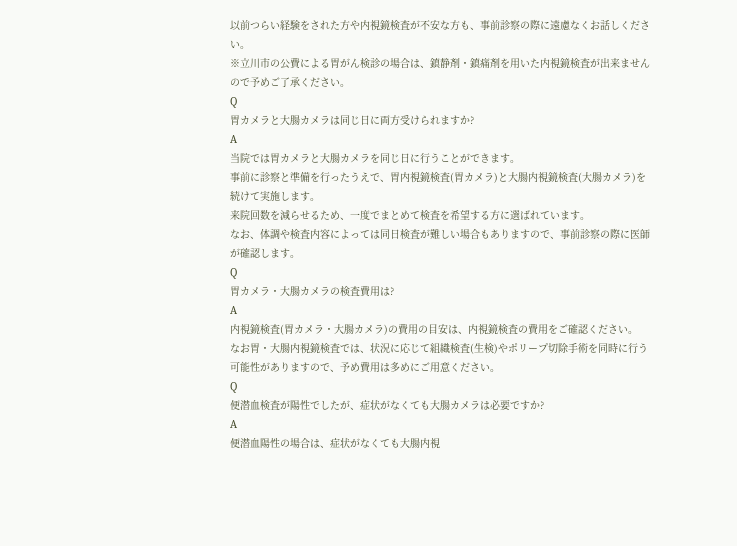以前つらい経験をされた方や内視鏡検査が不安な方も、事前診察の際に遠慮なくお話しください。
※立川市の公費による胃がん検診の場合は、鎮静剤・鎮痛剤を用いた内視鏡検査が出来ませんので予めご了承ください。
Q
胃カメラと大腸カメラは同じ日に両方受けられますか?
A
当院では胃カメラと大腸カメラを同じ日に行うことができます。
事前に診察と準備を行ったうえで、胃内視鏡検査(胃カメラ)と大腸内視鏡検査(大腸カメラ)を続けて実施します。
来院回数を減らせるため、一度でまとめて検査を希望する方に選ばれています。
なお、体調や検査内容によっては同日検査が難しい場合もありますので、事前診察の際に医師が確認します。
Q
胃カメラ・大腸カメラの検査費用は?
A
内視鏡検査(胃カメラ・大腸カメラ)の費用の目安は、内視鏡検査の費用をご確認ください。
なお胃・大腸内視鏡検査では、状況に応じて組織検査(生検)やポリープ切除手術を同時に行う可能性がありますので、予め費用は多めにご用意ください。
Q
便潜血検査が陽性でしたが、症状がなくても大腸カメラは必要ですか?
A
便潜血陽性の場合は、症状がなくても大腸内視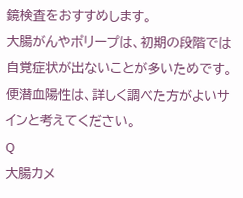鏡検査をおすすめします。
大腸がんやポリープは、初期の段階では自覚症状が出ないことが多いためです。
便潜血陽性は、詳しく調べた方がよいサインと考えてください。
Q
大腸カメ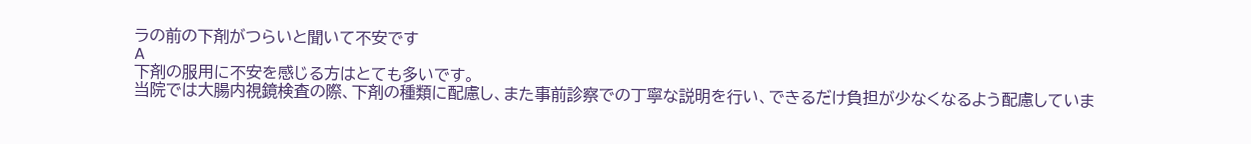ラの前の下剤がつらいと聞いて不安です
A
下剤の服用に不安を感じる方はとても多いです。
当院では大腸内視鏡検査の際、下剤の種類に配慮し、また事前診察での丁寧な説明を行い、できるだけ負担が少なくなるよう配慮していま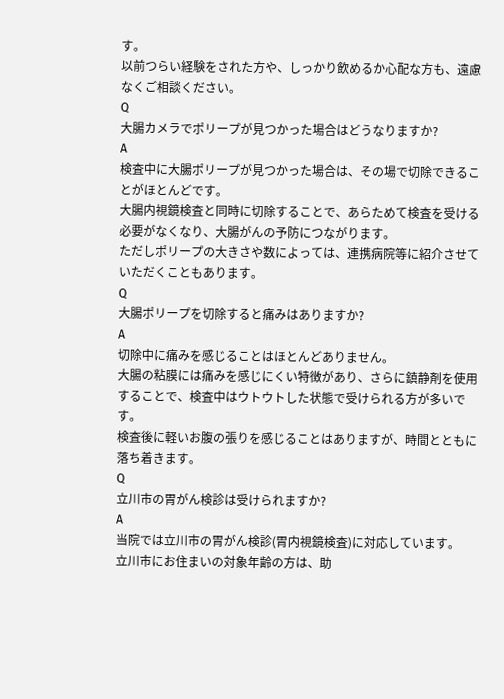す。
以前つらい経験をされた方や、しっかり飲めるか心配な方も、遠慮なくご相談ください。
Q
大腸カメラでポリープが見つかった場合はどうなりますか?
A
検査中に大腸ポリープが見つかった場合は、その場で切除できることがほとんどです。
大腸内視鏡検査と同時に切除することで、あらためて検査を受ける必要がなくなり、大腸がんの予防につながります。
ただしポリープの大きさや数によっては、連携病院等に紹介させていただくこともあります。
Q
大腸ポリープを切除すると痛みはありますか?
A
切除中に痛みを感じることはほとんどありません。
大腸の粘膜には痛みを感じにくい特徴があり、さらに鎮静剤を使用することで、検査中はウトウトした状態で受けられる方が多いです。
検査後に軽いお腹の張りを感じることはありますが、時間とともに落ち着きます。
Q
立川市の胃がん検診は受けられますか?
A
当院では立川市の胃がん検診(胃内視鏡検査)に対応しています。
立川市にお住まいの対象年齢の方は、助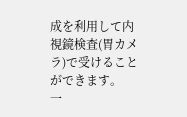成を利用して内視鏡検査(胃カメラ)で受けることができます。
一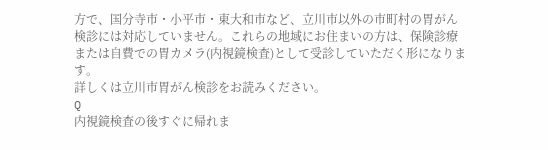方で、国分寺市・小平市・東大和市など、立川市以外の市町村の胃がん検診には対応していません。これらの地域にお住まいの方は、保険診療または自費での胃カメラ(内視鏡検査)として受診していただく形になります。
詳しくは立川市胃がん検診をお読みください。
Q
内視鏡検査の後すぐに帰れま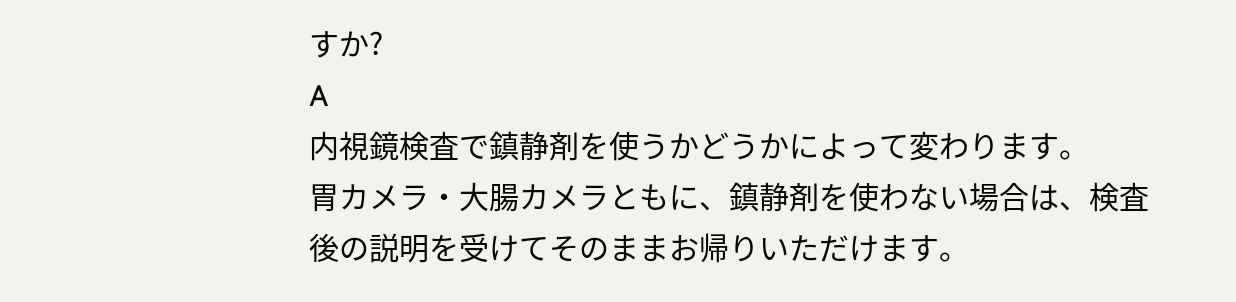すか?
A
内視鏡検査で鎮静剤を使うかどうかによって変わります。
胃カメラ・大腸カメラともに、鎮静剤を使わない場合は、検査後の説明を受けてそのままお帰りいただけます。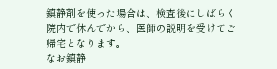鎮静剤を使った場合は、検査後にしばらく院内で休んでから、医師の説明を受けてご帰宅となります。
なお鎮静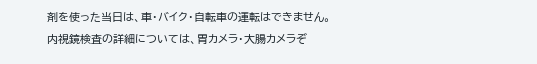剤を使った当日は、車・バイク・自転車の運転はできません。
内視鏡検査の詳細については、胃カメラ・大腸カメラぞ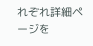れぞれ詳細ページを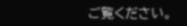ご覧ください。